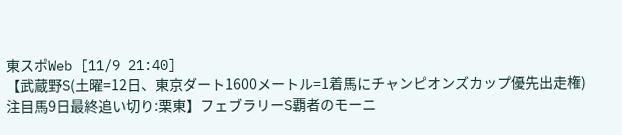東スポWeb [11/9 21:40]
【武蔵野S(土曜=12日、東京ダート1600メートル=1着馬にチャンピオンズカップ優先出走権)注目馬9日最終追い切り:栗東】フェブラリーS覇者のモーニ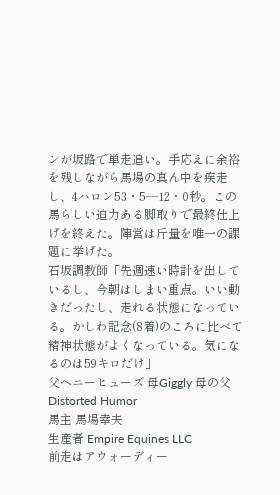ンが坂路で単走追い。手応えに余裕を残しながら馬場の真ん中を疾走し、4ハロン53・5―12・0秒。この馬らしい迫力ある脚取りで最終仕上げを終えた。陣営は斤量を唯一の課題に挙げた。
石坂調教師「先週速い時計を出しているし、今朝はしまい重点。いい動きだったし、走れる状態になっている。かしわ記念(8着)のころに比べて精神状態がよくなっている。気になるのは59キロだけ」
父ヘニーヒューズ 母Giggly 母の父Distorted Humor
馬主 馬場幸夫
生産者 Empire Equines LLC
前走はアウォーディー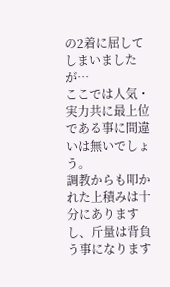の2着に屈してしまいましたが…
ここでは人気・実力共に最上位である事に間違いは無いでしょう。
調教からも叩かれた上積みは十分にありますし、斤量は背負う事になります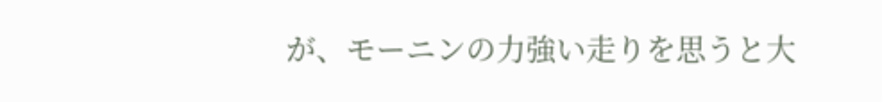が、モーニンの力強い走りを思うと大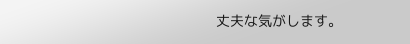丈夫な気がします。